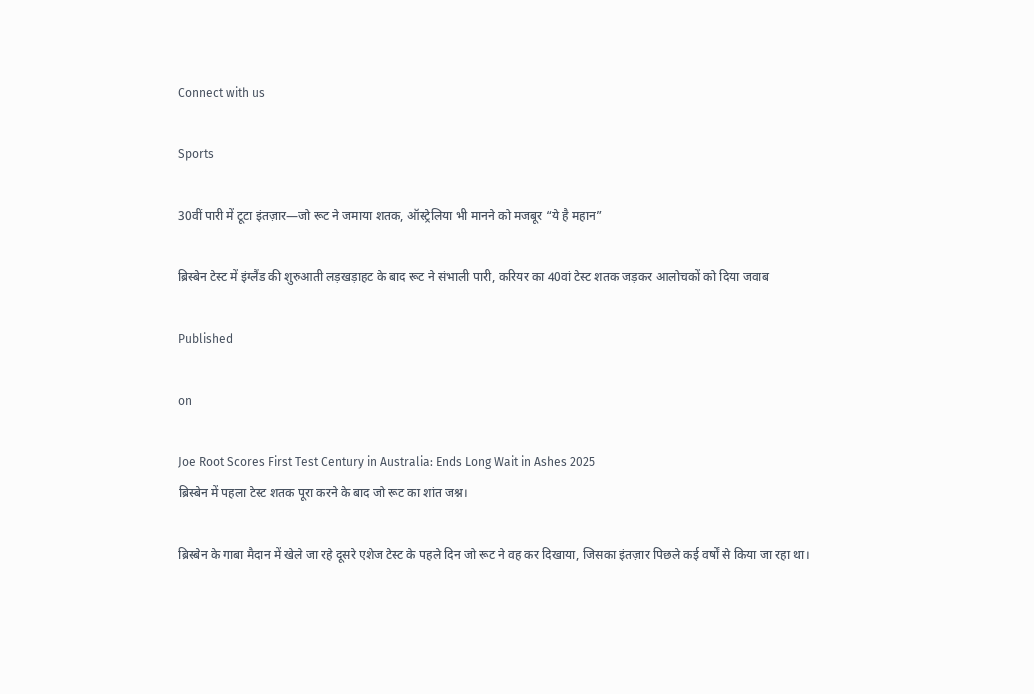Connect with us

Sports

30वीं पारी में टूटा इंतज़ार—जो रूट ने जमाया शतक, ऑस्ट्रेलिया भी मानने को मजबूर “ये है महान”

ब्रिस्बेन टेस्ट में इंग्लैंड की शुरुआती लड़खड़ाहट के बाद रूट ने संभाली पारी, करियर का 40वां टेस्ट शतक जड़कर आलोचकों को दिया जवाब

Published

on

Joe Root Scores First Test Century in Australia: Ends Long Wait in Ashes 2025
ब्रिस्बेन में पहला टेस्ट शतक पूरा करने के बाद जो रूट का शांत जश्न।

ब्रिस्बेन के गाबा मैदान में खेले जा रहे दूसरे एशेज टेस्ट के पहले दिन जो रूट ने वह कर दिखाया, जिसका इंतज़ार पिछले कई वर्षों से किया जा रहा था।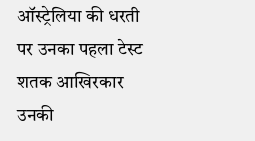ऑस्ट्रेलिया की धरती पर उनका पहला टेस्ट शतक आखिरकार उनकी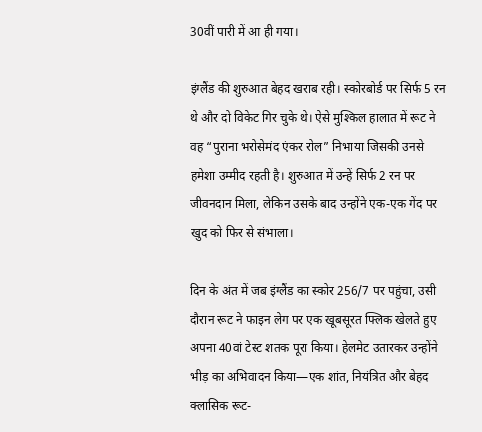30वीं पारी में आ ही गया।

इंग्लैंड की शुरुआत बेहद खराब रही। स्कोरबोर्ड पर सिर्फ 5 रन थे और दो विकेट गिर चुके थे। ऐसे मुश्किल हालात में रूट ने वह “पुराना भरोसेमंद एंकर रोल” निभाया जिसकी उनसे हमेशा उम्मीद रहती है। शुरुआत में उन्हें सिर्फ 2 रन पर जीवनदान मिला, लेकिन उसके बाद उन्होंने एक-एक गेंद पर खुद को फिर से संभाला।

दिन के अंत में जब इंग्लैंड का स्कोर 256/7 पर पहुंचा, उसी दौरान रूट ने फाइन लेग पर एक खूबसूरत फ्लिक खेलते हुए अपना 40वां टेस्ट शतक पूरा किया। हेलमेट उतारकर उन्होंने भीड़ का अभिवादन किया—एक शांत, नियंत्रित और बेहद क्लासिक रूट-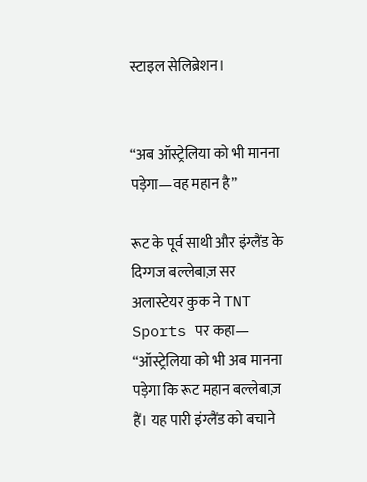स्टाइल सेलिब्रेशन।


“अब ऑस्ट्रेलिया को भी मानना पड़ेगा—वह महान है”

रूट के पूर्व साथी और इंग्लैंड के दिग्गज बल्लेबाज़ सर अलास्टेयर कुक ने TNT Sports पर कहा—
“ऑस्ट्रेलिया को भी अब मानना पड़ेगा कि रूट महान बल्लेबाज़ हैं। यह पारी इंग्लैंड को बचाने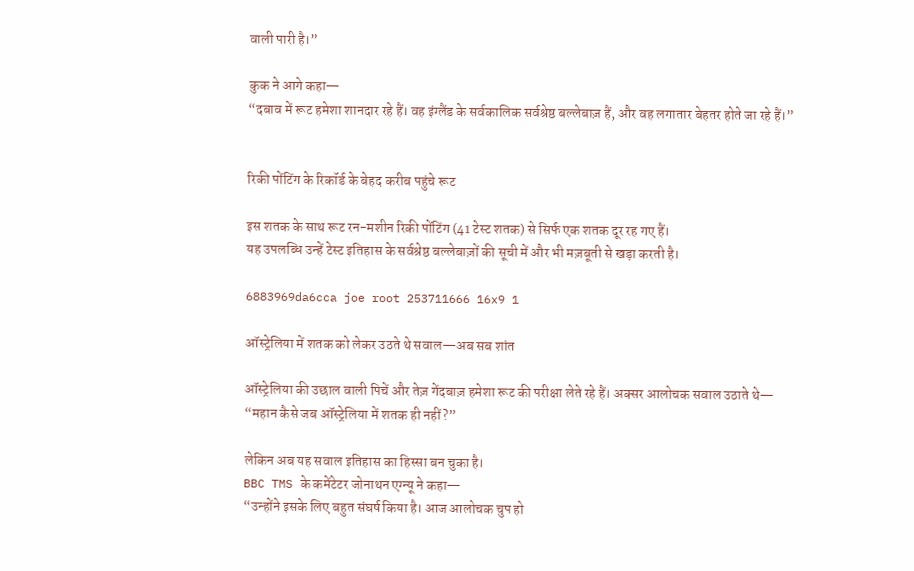वाली पारी है।”

कुक ने आगे कहा—
“दबाव में रूट हमेशा शानदार रहे हैं। वह इंग्लैंड के सर्वकालिक सर्वश्रेष्ठ बल्लेबाज़ हैं, और वह लगातार बेहतर होते जा रहे हैं।”


रिकी पोंटिंग के रिकॉर्ड के बेहद करीब पहुंचे रूट

इस शतक के साथ रूट रन-मशीन रिकी पोंटिंग (41 टेस्ट शतक) से सिर्फ एक शतक दूर रह गए हैं।
यह उपलब्धि उन्हें टेस्ट इतिहास के सर्वश्रेष्ठ बल्लेबाज़ों की सूची में और भी मज़बूती से खड़ा करती है।

6883969da6cca joe root 253711666 16x9 1

ऑस्ट्रेलिया में शतक को लेकर उठते थे सवाल—अब सब शांत

ऑस्ट्रेलिया की उछाल वाली पिचें और तेज़ गेंदबाज़ हमेशा रूट की परीक्षा लेते रहे हैं। अक्सर आलोचक सवाल उठाते थे—
“महान कैसे जब ऑस्ट्रेलिया में शतक ही नहीं?”

लेकिन अब यह सवाल इतिहास का हिस्सा बन चुका है।
BBC TMS के कमेंटेटर जोनाथन एग्न्यू ने कहा—
“उन्होंने इसके लिए बहुत संघर्ष किया है। आज आलोचक चुप हो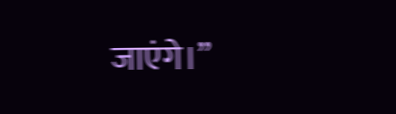जाएंगे।”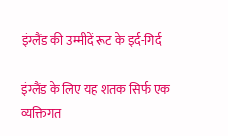इंग्लैंड की उम्मीदें रूट के इर्द-गिर्द

इंग्लैंड के लिए यह शतक सिर्फ एक व्यक्तिगत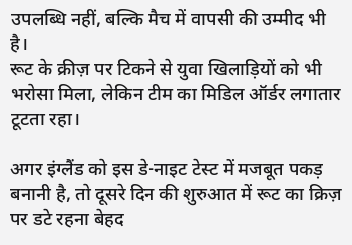उपलब्धि नहीं, बल्कि मैच में वापसी की उम्मीद भी है।
रूट के क्रीज़ पर टिकने से युवा खिलाड़ियों को भी भरोसा मिला, लेकिन टीम का मिडिल ऑर्डर लगातार टूटता रहा।

अगर इंग्लैंड को इस डे-नाइट टेस्ट में मजबूत पकड़ बनानी है, तो दूसरे दिन की शुरुआत में रूट का क्रिज़ पर डटे रहना बेहद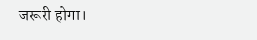जरूरी होगा।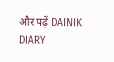और पढ़ें DAINIK DIARY